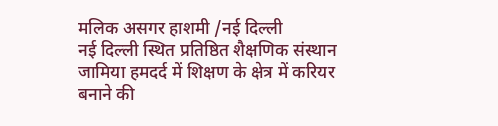मलिक असगर हाशमी /नई दिल्ली
नई दिल्ली स्थित प्रतिष्ठित शैक्षणिक संस्थान जामिया हमदर्द में शिक्षण के क्षेत्र में करियर बनाने की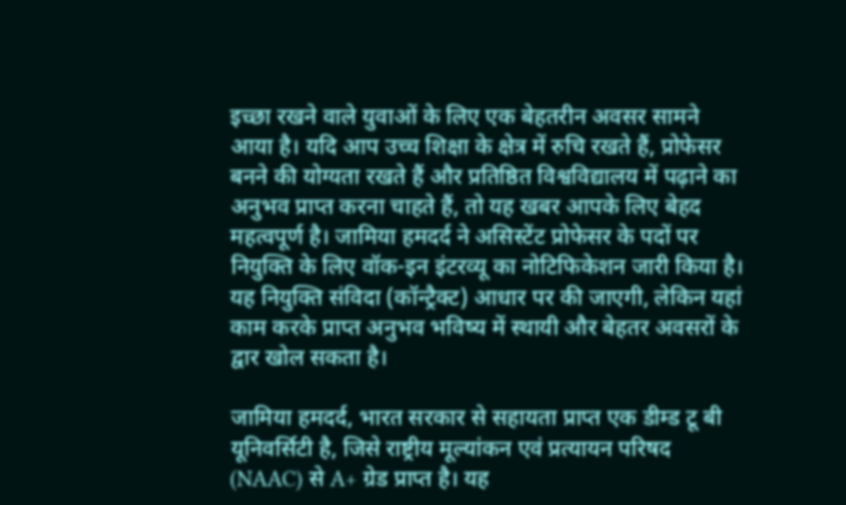इच्छा रखने वाले युवाओं के लिए एक बेहतरीन अवसर सामने आया है। यदि आप उच्च शिक्षा के क्षेत्र में रुचि रखते हैं, प्रोफेसर बनने की योग्यता रखते हैं और प्रतिष्ठित विश्वविद्यालय में पढ़ाने का अनुभव प्राप्त करना चाहते हैं, तो यह खबर आपके लिए बेहद महत्वपूर्ण है। जामिया हमदर्द ने असिस्टेंट प्रोफेसर के पदों पर नियुक्ति के लिए वॉक-इन इंटरव्यू का नोटिफिकेशन जारी किया है। यह नियुक्ति संविदा (कॉन्ट्रैक्ट) आधार पर की जाएगी, लेकिन यहां काम करके प्राप्त अनुभव भविष्य में स्थायी और बेहतर अवसरों के द्वार खोल सकता है।

जामिया हमदर्द, भारत सरकार से सहायता प्राप्त एक डीम्ड टू बी यूनिवर्सिटी है, जिसे राष्ट्रीय मूल्यांकन एवं प्रत्यायन परिषद (NAAC) से A+ ग्रेड प्राप्त है। यह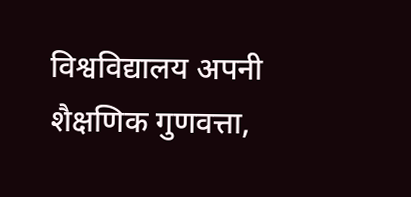विश्वविद्यालय अपनी शैक्षणिक गुणवत्ता,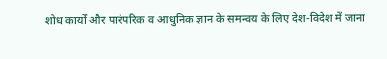शोध कार्यों और पारंपरिक व आधुनिक ज्ञान के समन्वय के लिए देश-विदेश में जाना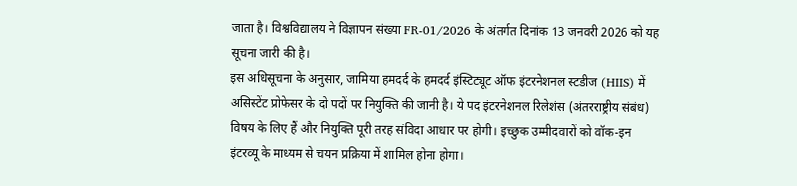जाता है। विश्वविद्यालय ने विज्ञापन संख्या FR-01/2026 के अंतर्गत दिनांक 13 जनवरी 2026 को यह सूचना जारी की है।
इस अधिसूचना के अनुसार, जामिया हमदर्द के हमदर्द इंस्टिट्यूट ऑफ इंटरनेशनल स्टडीज (HIIS) में असिस्टेंट प्रोफेसर के दो पदों पर नियुक्ति की जानी है। ये पद इंटरनेशनल रिलेशंस (अंतरराष्ट्रीय संबंध) विषय के लिए हैं और नियुक्ति पूरी तरह संविदा आधार पर होगी। इच्छुक उम्मीदवारों को वॉक-इन इंटरव्यू के माध्यम से चयन प्रक्रिया में शामिल होना होगा।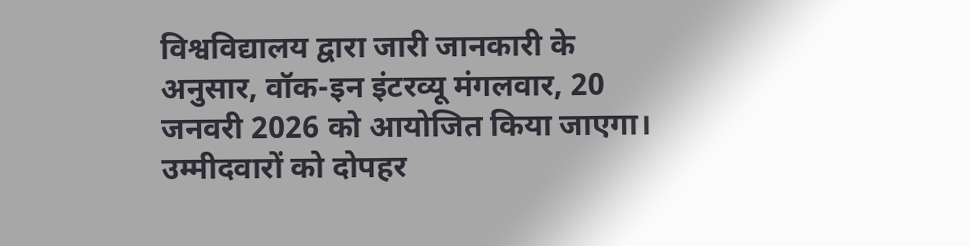विश्वविद्यालय द्वारा जारी जानकारी के अनुसार, वॉक-इन इंटरव्यू मंगलवार, 20 जनवरी 2026 को आयोजित किया जाएगा। उम्मीदवारों को दोपहर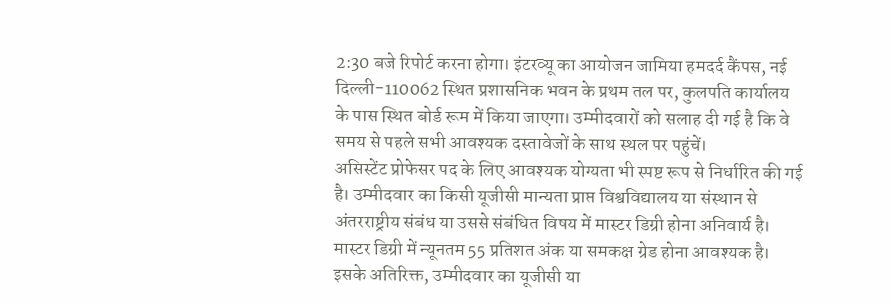2:30 बजे रिपोर्ट करना होगा। इंटरव्यू का आयोजन जामिया हमदर्द कैंपस, नई दिल्ली-110062 स्थित प्रशासनिक भवन के प्रथम तल पर, कुलपति कार्यालय के पास स्थित बोर्ड रूम में किया जाएगा। उम्मीदवारों को सलाह दी गई है कि वे समय से पहले सभी आवश्यक दस्तावेजों के साथ स्थल पर पहुंचें।
असिस्टेंट प्रोफेसर पद के लिए आवश्यक योग्यता भी स्पष्ट रूप से निर्धारित की गई है। उम्मीदवार का किसी यूजीसी मान्यता प्राप्त विश्वविद्यालय या संस्थान से अंतरराष्ट्रीय संबंध या उससे संबंधित विषय में मास्टर डिग्री होना अनिवार्य है। मास्टर डिग्री में न्यूनतम 55 प्रतिशत अंक या समकक्ष ग्रेड होना आवश्यक है। इसके अतिरिक्त, उम्मीदवार का यूजीसी या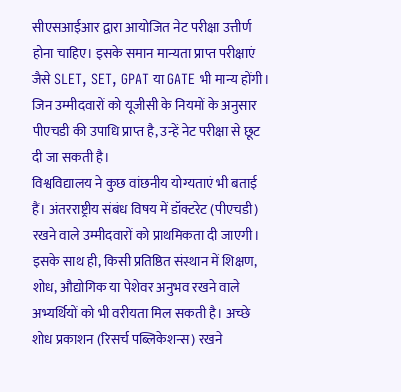सीएसआईआर द्वारा आयोजित नेट परीक्षा उत्तीर्ण होना चाहिए। इसके समान मान्यता प्राप्त परीक्षाएं जैसे SLET, SET, GPAT या GATE भी मान्य होंगी। जिन उम्मीदवारों को यूजीसी के नियमों के अनुसार पीएचडी की उपाधि प्राप्त है, उन्हें नेट परीक्षा से छूट दी जा सकती है।
विश्वविद्यालय ने कुछ वांछनीय योग्यताएं भी बताई हैं। अंतरराष्ट्रीय संबंध विषय में डॉक्टरेट (पीएचडी) रखने वाले उम्मीदवारों को प्राथमिकता दी जाएगी। इसके साथ ही, किसी प्रतिष्ठित संस्थान में शिक्षण, शोध, औद्योगिक या पेशेवर अनुभव रखने वाले अभ्यर्थियों को भी वरीयता मिल सकती है। अच्छे शोध प्रकाशन (रिसर्च पब्लिकेशन्स) रखने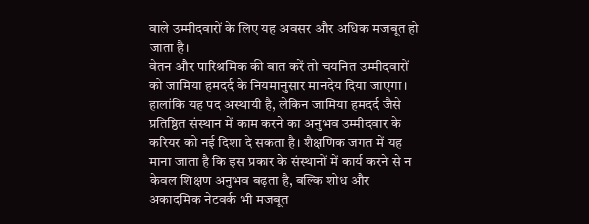वाले उम्मीदवारों के लिए यह अवसर और अधिक मजबूत हो जाता है।
वेतन और पारिश्रमिक की बात करें तो चयनित उम्मीदवारों को जामिया हमदर्द के नियमानुसार मानदेय दिया जाएगा। हालांकि यह पद अस्थायी है, लेकिन जामिया हमदर्द जैसे प्रतिष्ठित संस्थान में काम करने का अनुभव उम्मीदवार के करियर को नई दिशा दे सकता है। शैक्षणिक जगत में यह माना जाता है कि इस प्रकार के संस्थानों में कार्य करने से न केवल शिक्षण अनुभव बढ़ता है, बल्कि शोध और अकादमिक नेटवर्क भी मजबूत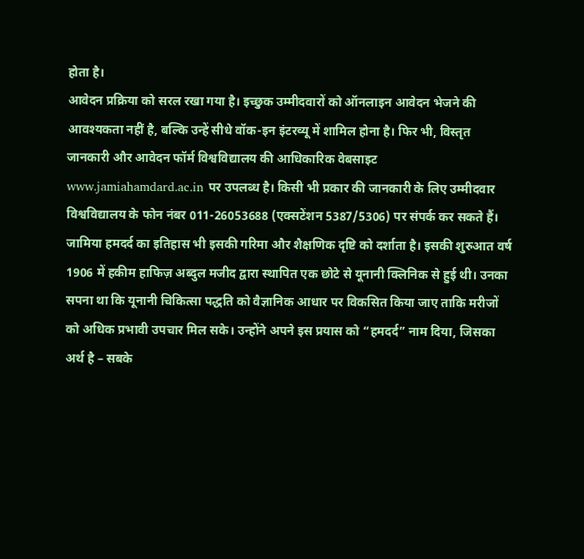होता है।
आवेदन प्रक्रिया को सरल रखा गया है। इच्छुक उम्मीदवारों को ऑनलाइन आवेदन भेजने की आवश्यकता नहीं है, बल्कि उन्हें सीधे वॉक-इन इंटरव्यू में शामिल होना है। फिर भी, विस्तृत जानकारी और आवेदन फॉर्म विश्वविद्यालय की आधिकारिक वेबसाइट www.jamiahamdard.ac.in पर उपलब्ध है। किसी भी प्रकार की जानकारी के लिए उम्मीदवार विश्वविद्यालय के फोन नंबर 011-26053688 (एक्सटेंशन 5387/5306) पर संपर्क कर सकते हैं।
जामिया हमदर्द का इतिहास भी इसकी गरिमा और शैक्षणिक दृष्टि को दर्शाता है। इसकी शुरुआत वर्ष 1906 में हकीम हाफिज़ अब्दुल मजीद द्वारा स्थापित एक छोटे से यूनानी क्लिनिक से हुई थी। उनका सपना था कि यूनानी चिकित्सा पद्धति को वैज्ञानिक आधार पर विकसित किया जाए ताकि मरीजों को अधिक प्रभावी उपचार मिल सके। उन्होंने अपने इस प्रयास को “हमदर्द” नाम दिया, जिसका अर्थ है – सबके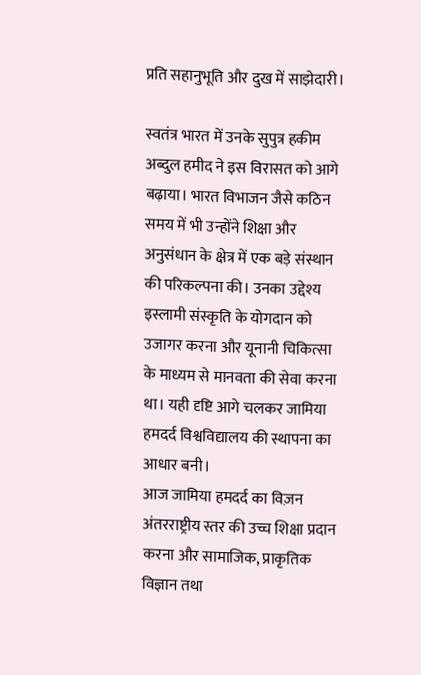प्रति सहानुभूति और दुख में साझेदारी।

स्वतंत्र भारत में उनके सुपुत्र हकीम अब्दुल हमीद ने इस विरासत को आगे बढ़ाया। भारत विभाजन जैसे कठिन समय में भी उन्होंने शिक्षा और अनुसंधान के क्षेत्र में एक बड़े संस्थान की परिकल्पना की। उनका उद्देश्य इस्लामी संस्कृति के योगदान को उजागर करना और यूनानी चिकित्सा के माध्यम से मानवता की सेवा करना था। यही दृष्टि आगे चलकर जामिया हमदर्द विश्वविद्यालय की स्थापना का आधार बनी।
आज जामिया हमदर्द का विज़न अंतरराष्ट्रीय स्तर की उच्च शिक्षा प्रदान करना और सामाजिक, प्राकृतिक विज्ञान तथा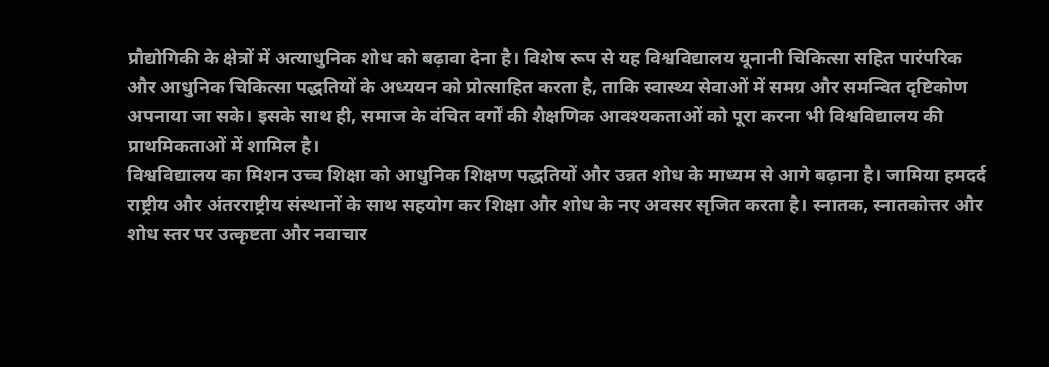प्रौद्योगिकी के क्षेत्रों में अत्याधुनिक शोध को बढ़ावा देना है। विशेष रूप से यह विश्वविद्यालय यूनानी चिकित्सा सहित पारंपरिक और आधुनिक चिकित्सा पद्धतियों के अध्ययन को प्रोत्साहित करता है, ताकि स्वास्थ्य सेवाओं में समग्र और समन्वित दृष्टिकोण अपनाया जा सके। इसके साथ ही, समाज के वंचित वर्गों की शैक्षणिक आवश्यकताओं को पूरा करना भी विश्वविद्यालय की प्राथमिकताओं में शामिल है।
विश्वविद्यालय का मिशन उच्च शिक्षा को आधुनिक शिक्षण पद्धतियों और उन्नत शोध के माध्यम से आगे बढ़ाना है। जामिया हमदर्द राष्ट्रीय और अंतरराष्ट्रीय संस्थानों के साथ सहयोग कर शिक्षा और शोध के नए अवसर सृजित करता है। स्नातक, स्नातकोत्तर और शोध स्तर पर उत्कृष्टता और नवाचार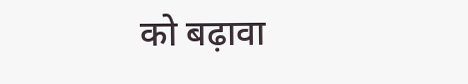को बढ़ावा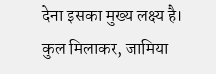देना इसका मुख्य लक्ष्य है।
कुल मिलाकर, जामिया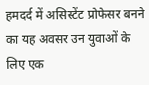हमदर्द में असिस्टेंट प्रोफेसर बनने का यह अवसर उन युवाओं के लिए एक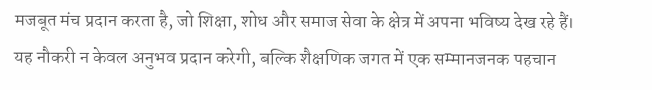मजबूत मंच प्रदान करता है, जो शिक्षा, शोध और समाज सेवा के क्षेत्र में अपना भविष्य देख रहे हैं। यह नौकरी न केवल अनुभव प्रदान करेगी, बल्कि शैक्षणिक जगत में एक सम्मानजनक पहचान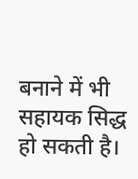बनाने में भी सहायक सिद्ध हो सकती है।